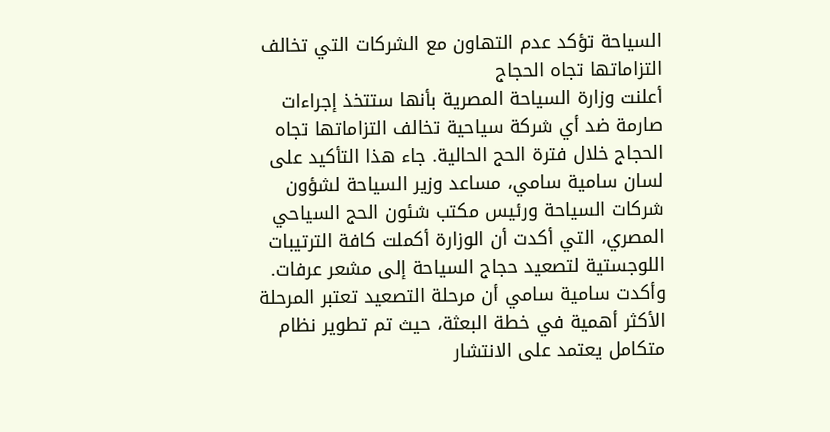السياحة تؤكد عدم التهاون مع الشركات التي تخالف التزاماتها تجاه الحجاج
أعلنت وزارة السياحة المصرية بأنها ستتخذ إجراءات صارمة ضد أي شركة سياحية تخالف التزاماتها تجاه الحجاج خلال فترة الحج الحالية. جاء هذا التأكيد على لسان سامية سامي، مساعد وزير السياحة لشؤون شركات السياحة ورئيس مكتب شئون الحج السياحي المصري، التي أكدت أن الوزارة أكملت كافة الترتيبات اللوجستية لتصعيد حجاج السياحة إلى مشعر عرفات.
وأكدت سامية سامي أن مرحلة التصعيد تعتبر المرحلة الأكثر أهمية في خطة البعثة، حيث تم تطوير نظام متكامل يعتمد على الانتشار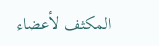المكثف لأعضاء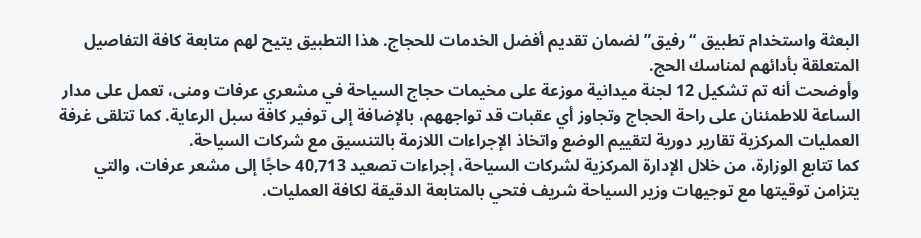البعثة واستخدام تطبيق “رفيق” لضمان تقديم أفضل الخدمات للحجاج. هذا التطبيق يتيح لهم متابعة كافة التفاصيل المتعلقة بأدائهم لمناسك الحج.
وأوضحت أنه تم تشكيل 12 لجنة ميدانية موزعة على مخيمات حجاج السياحة في مشعري عرفات ومنى، تعمل على مدار الساعة للاطمئنان على راحة الحجاج وتجاوز أي عقبات قد تواجههم، بالإضافة إلى توفير كافة سبل الرعاية. كما تتلقى غرفة العمليات المركزية تقارير دورية لتقييم الوضع واتخاذ الإجراءات اللازمة بالتنسيق مع شركات السياحة.
كما تتابع الوزارة، من خلال الإدارة المركزية لشركات السياحة، إجراءات تصعيد 40,713 حاجًا إلى مشعر عرفات، والتي يتزامن توقيتها مع توجيهات وزير السياحة شريف فتحي بالمتابعة الدقيقة لكافة العمليات.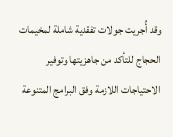وقد أُجريت جولات تفقدية شاملة لمخيمات الحجاج للتأكد من جاهزيتها وتوفير الاحتياجات اللازمة وفق البرامج المتنوعة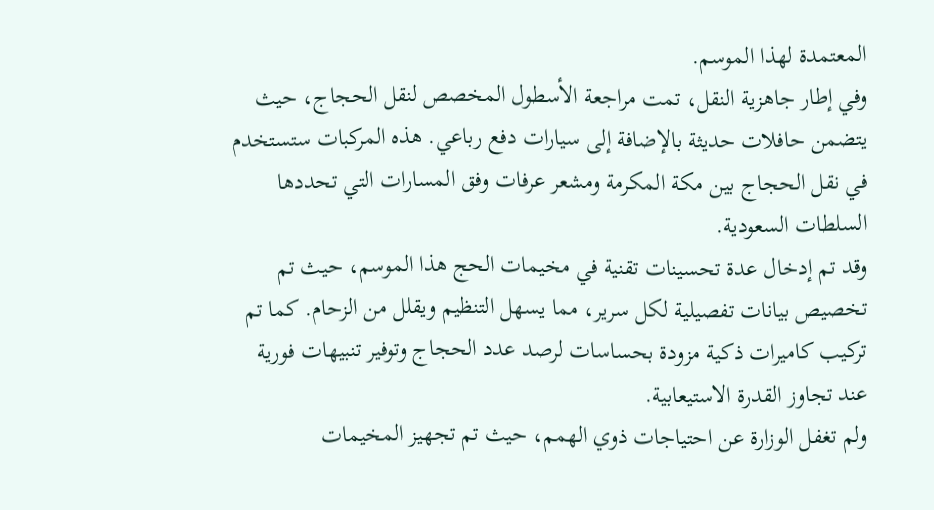المعتمدة لهذا الموسم.
وفي إطار جاهزية النقل، تمت مراجعة الأسطول المخصص لنقل الحجاج، حيث يتضمن حافلات حديثة بالإضافة إلى سيارات دفع رباعي. هذه المركبات ستستخدم في نقل الحجاج بين مكة المكرمة ومشعر عرفات وفق المسارات التي تحددها السلطات السعودية.
وقد تم إدخال عدة تحسينات تقنية في مخيمات الحج هذا الموسم، حيث تم تخصيص بيانات تفصيلية لكل سرير، مما يسهل التنظيم ويقلل من الزحام. كما تم تركيب كاميرات ذكية مزودة بحساسات لرصد عدد الحجاج وتوفير تنبيهات فورية عند تجاوز القدرة الاستيعابية.
ولم تغفل الوزارة عن احتياجات ذوي الهمم، حيث تم تجهيز المخيمات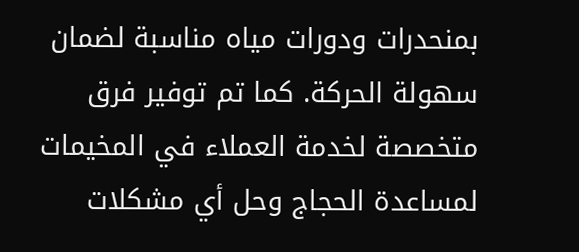بمنحدرات ودورات مياه مناسبة لضمان سهولة الحركة. كما تم توفير فرق متخصصة لخدمة العملاء في المخيمات لمساعدة الحجاج وحل أي مشكلات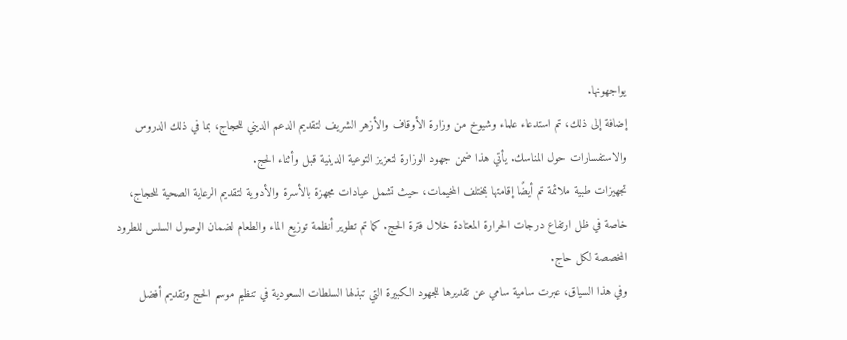يواجهونها.
إضافة إلى ذلك، تم استدعاء علماء وشيوخ من وزارة الأوقاف والأزهر الشريف لتقديم الدعم الديني للحجاج، بما في ذلك الدروس والاستفسارات حول المناسك. يأتي هذا ضمن جهود الوزارة لتعزيز التوعية الدينية قبل وأثناء الحج.
تجهيزات طبية ملائمة تم أيضًا إقامتها بمختلف المخيمات، حيث تشمل عيادات مجهزة بالأسرة والأدوية لتقديم الرعاية الصحية للحجاج، خاصة في ظل ارتفاع درجات الحرارة المعتادة خلال فترة الحج. كما تم تطوير أنظمة توزيع الماء والطعام لضمان الوصول السلس للطرود المخصصة لكل حاج.
وفي هذا السياق، عبرت سامية سامي عن تقديرها للجهود الكبيرة التي تبذلها السلطات السعودية في تنظيم موسم الحج وتقديم أفضل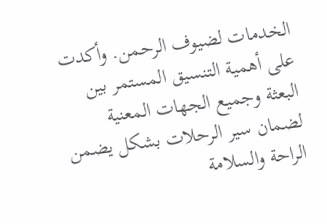الخدمات لضيوف الرحمن. وأكدت على أهمية التنسيق المستمر بين البعثة وجميع الجهات المعنية لضمان سير الرحلات بشكل يضمن الراحة والسلامة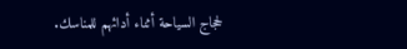لحجاج السياحة أثناء أدائهم للمناسك.